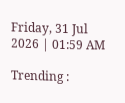Friday, 31 Jul 2026 | 01:59 AM

Trending :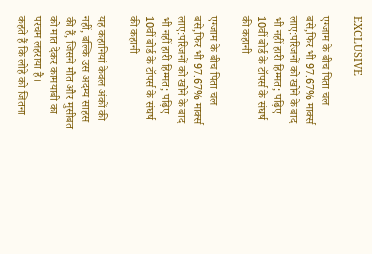EXCLUSIVE

एग्जाम के बीच पिता चल बसे,फिर भी 97.67% मार्क्स लाए:परिजनों को खोने के बाद भी नहीं हारी हिम्मत; पढ़िए 10वीं बोर्ड के टॉपर्स के संघर्ष की कहानी

एग्जाम के बीच पिता चल बसे,फिर भी 97.67% मार्क्स लाए:परिजनों को खोने के बाद भी नहीं हारी हिम्मत; पढ़िए 10वीं बोर्ड के टॉपर्स के संघर्ष की कहानी

यह कहानियां केवल अंकों की नहीं, बल्कि उस अदम्य साहस की हैं, जिसने मौत और मुसीबत को मात देकर कामयाबी का परचम लहराया है।
कहते हैं कि लोहे को जितना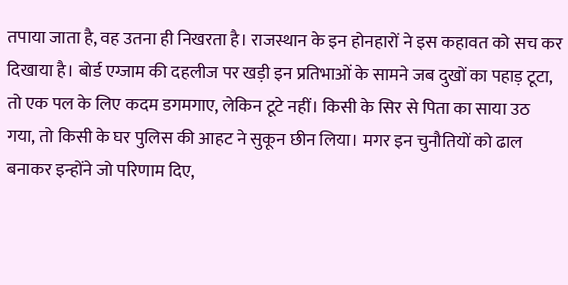तपाया जाता है, वह उतना ही निखरता है। राजस्थान के इन होनहारों ने इस कहावत को सच कर दिखाया है। बोर्ड एग्जाम की दहलीज पर खड़ी इन प्रतिभाओं के सामने जब दुखों का पहाड़ टूटा, तो एक पल के लिए कदम डगमगाए, लेकिन टूटे नहीं। किसी के सिर से पिता का साया उठ गया, तो किसी के घर पुलिस की आहट ने सुकून छीन लिया। मगर इन चुनौतियों को ढाल बनाकर इन्होंने जो परिणाम दिए,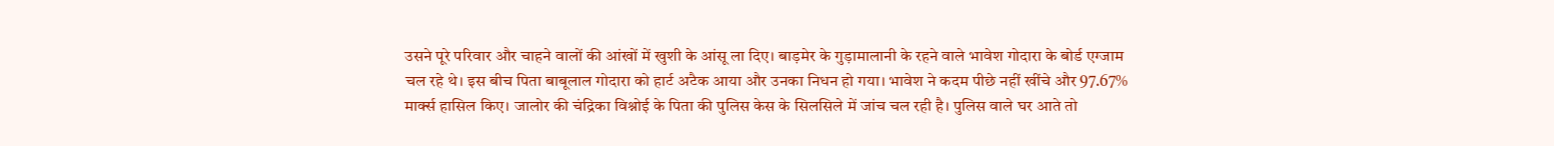उसने पूरे परिवार और चाहने वालों की आंखों में खुशी के आंसू ला दिए। बाड़मेर के गुड़ामालानी के रहने वाले भावेश गोदारा के बोर्ड एग्जाम चल रहे थे। इस बीच पिता बाबूलाल गोदारा को हार्ट अटैक आया और उनका निधन हो गया। भावेश ने कदम पीछे नहीं खींचे और 97.67% मार्क्स हासिल किए। जालोर की चंद्रिका विश्नोई के पिता की पुलिस केस के सिलसिले में जांच चल रही है। पुलिस वाले घर आते तो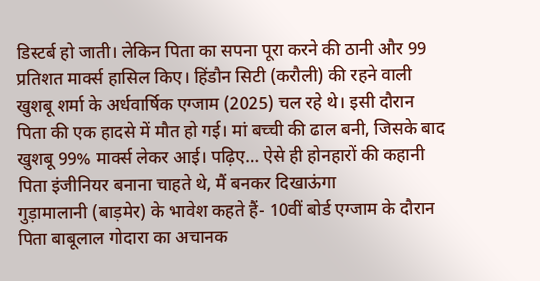डिस्टर्ब हो जाती। लेकिन पिता का सपना पूरा करने की ठानी और 99 प्रतिशत मार्क्स हासिल किए। हिंडौन सिटी (करौली) की रहने वाली खुशबू शर्मा के अर्धवार्षिक एग्जाम (2025) चल रहे थे। इसी दौरान पिता की एक हादसे में मौत हो गई। मां बच्ची की ढाल बनी, जिसके बाद खुशबू 99% मार्क्स लेकर आई। पढ़िए… ऐसे ही होनहारों की कहानी पिता इंजीनियर बनाना चाहते थे, मैं बनकर दिखाऊंगा
गुड़ामालानी (बाड़मेर) के भावेश कहते हैं- 10वीं बोर्ड एग्जाम के दौरान पिता बाबूलाल गोदारा का अचानक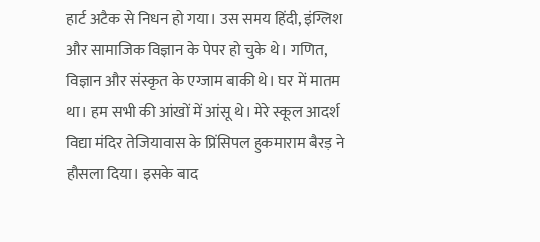हार्ट अटैक से निधन हो गया। उस समय हिंदी, इंग्लिश और सामाजिक विज्ञान के पेपर हो चुके थे। गणित, विज्ञान और संस्कृत के एग्जाम बाकी थे। घर में मातम था। हम सभी की आंखों में आंसू थे। मेरे स्कूल आदर्श विद्या मंदिर तेजियावास के प्रिंसिपल हुकमाराम बैरड़ ने हौसला दिया। इसके बाद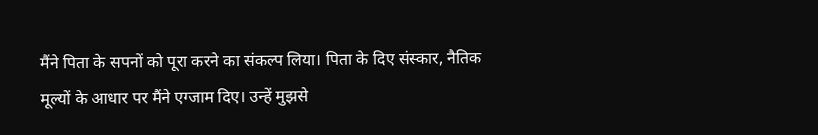मैंने पिता के सपनों को पूरा करने का संकल्प लिया। पिता के दिए संस्कार, नैतिक मूल्यों के आधार पर मैंने एग्जाम दिए। उन्हें मुझसे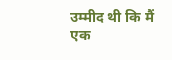उम्मीद थी कि मैं एक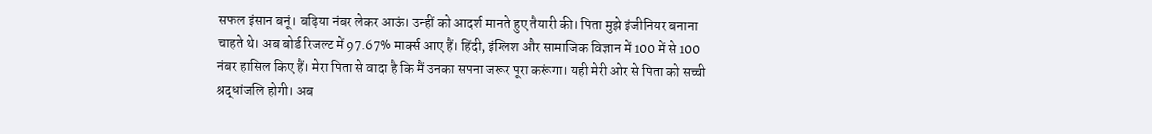सफल इंसान बनूं। बढ़िया नंबर लेकर आऊं। उन्हीं को आदर्श मानते हुए तैयारी की। पिता मुझे इंजीनियर बनाना चाहते थे। अब बोर्ड रिजल्ट में 97.67% मार्क्स आए हैं। हिंदी, इंग्लिश और सामाजिक विज्ञान में 100 में से 100 नंबर हासिल किए हैं। मेरा पिता से वादा है कि मैं उनका सपना जरूर पूरा करूंगा। यही मेरी ओर से पिता को सच्ची श्रद्धांजलि होगी। अब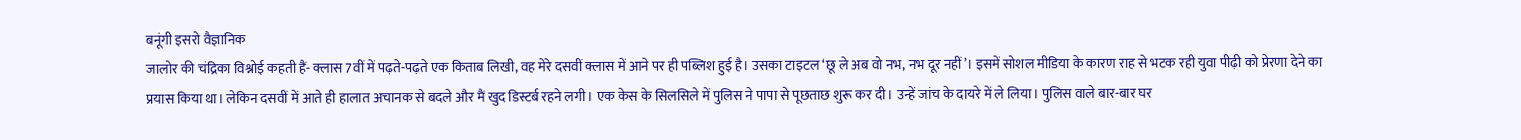बनूंगी इसरो वैज्ञानिक
जालोर की चंद्रिका विश्नोई कहती हैं- क्लास 7वीं में पढ़ते-पढ़ते एक किताब लिखी, वह मेरे दसवीं क्लास में आने पर ही पब्लिश हुई है। उसका टाइटल ‘छू ले अब वो नभ, नभ दूर नहीं’। इसमें सोशल मीडिया के कारण राह से भटक रही युवा पीढ़ी को प्रेरणा देने का प्रयास किया था। लेकिन दसवीं में आते ही हालात अचानक से बदले और मैं खुद डिस्टर्ब रहने लगी। एक केस के सिलसिले में पुलिस ने पापा से पूछताछ शुरू कर दी। उन्हें जांच के दायरे में ले लिया। पुलिस वाले बार-बार घर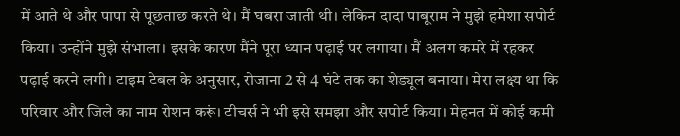में आते थे और पापा से पूछताछ करते थे। मैं घबरा जाती थी। लेकिन दादा पाबूराम ने मुझे हमेशा सपोर्ट किया। उन्होंने मुझे संभाला। इसके कारण मैंने पूरा ध्यान पढ़ाई पर लगाया। मैं अलग कमरे में रहकर पढ़ाई करने लगी। टाइम टेबल के अनुसार, रोजाना 2 से 4 घंटे तक का शेड्यूल बनाया। मेरा लक्ष्य था कि परिवार और जिले का नाम रोशन करूं। टीचर्स ने भी इसे समझा और सपोर्ट किया। मेहनत में कोई कमी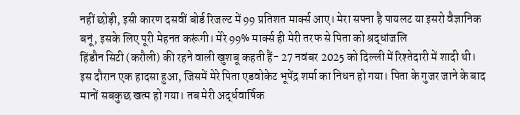नहीं छोड़ी, इसी कारण दसवीं बोर्ड रिजल्ट में 99 प्रतिशत मार्क्स आए। मेरा सपना है पायलट या इसरो वैज्ञानिक बनूं, इसके लिए पूरी मेहनत करूंगी। मेरे 99% मार्क्स ही मेरी तरफ से पिता को श्रद्धांजलि
हिंडौन सिटी (करौली) की रहने वाली खुशबू कहती हैं- 27 नवंबर 2025 को दिल्ली में रिश्तेदारी में शादी थी। इस दौरान एक हादसा हुआ, जिसमें मेरे पिता एडवोकेट भूपेंद्र शर्मा का निधन हो गया। पिता के गुजर जाने के बाद मानों सबकुछ खत्म हो गया। तब मेरी अर्द्धवार्षिक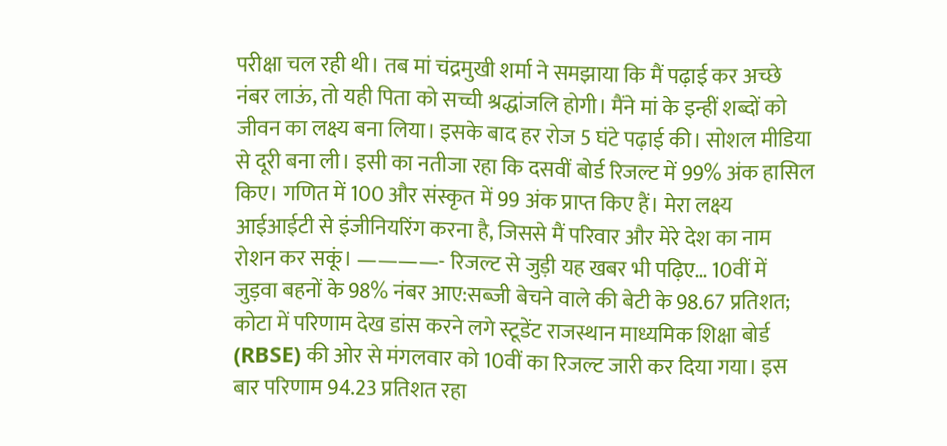परीक्षा चल रही थी। तब मां चंद्रमुखी शर्मा ने समझाया कि मैं पढ़ाई कर अच्छे नंबर लाऊं, तो यही पिता को सच्ची श्रद्धांजलि होगी। मैंने मां के इन्हीं शब्दों को जीवन का लक्ष्य बना लिया। इसके बाद हर रोज 5 घंटे पढ़ाई की। सोशल मीडिया से दूरी बना ली। इसी का नतीजा रहा कि दसवीं बोर्ड रिजल्ट में 99% अंक हासिल किए। गणित में 100 और संस्कृत में 99 अंक प्राप्त किए हैं। मेरा लक्ष्य आईआईटी से इंजीनियरिंग करना है, जिससे मैं परिवार और मेरे देश का नाम रोशन कर सकूं। ————- रिजल्ट से जुड़ी यह खबर भी पढ़िए… 10वीं में जुड़वा बहनों के 98% नंबर आए:सब्जी बेचने वाले की बेटी के 98.67 प्रतिशत; कोटा में परिणाम देख डांस करने लगे स्टूडेंट राजस्थान माध्यमिक शिक्षा बोर्ड (RBSE) की ओर से मंगलवार को 10वीं का रिजल्ट जारी कर दिया गया। इस बार परिणाम 94.23 प्रतिशत रहा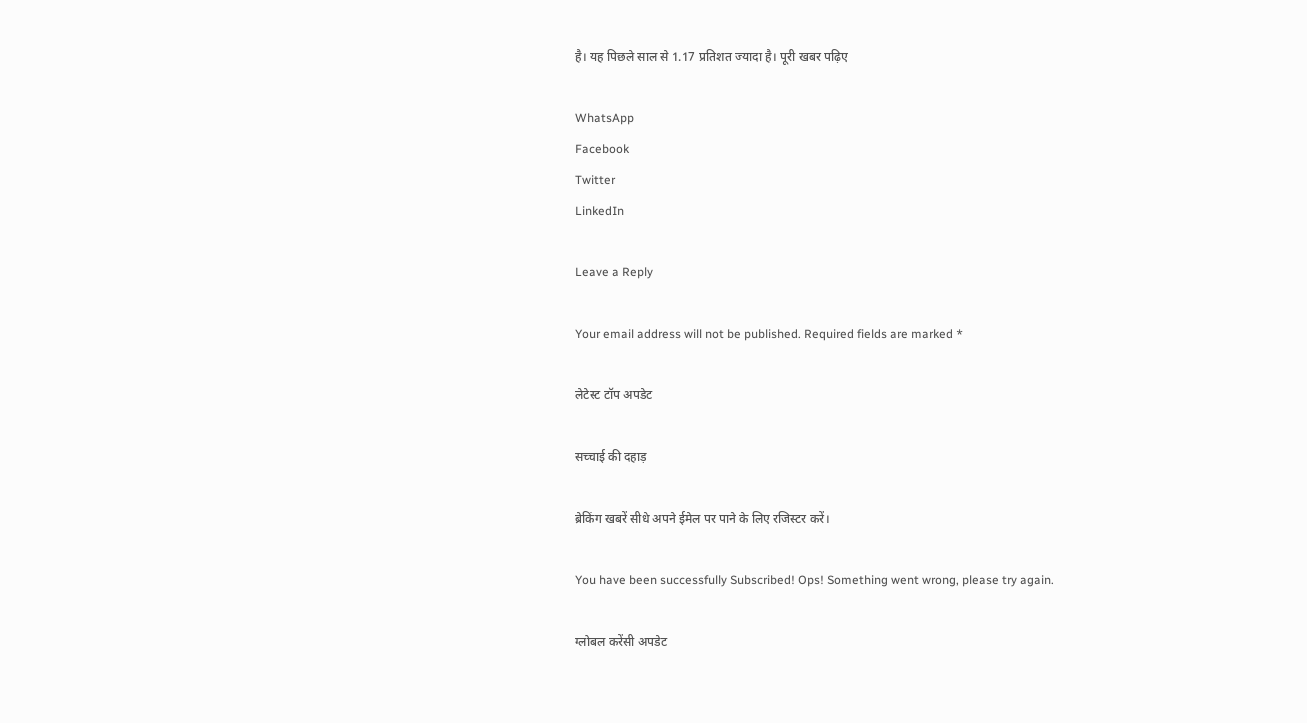है। यह पिछले साल से 1.17 प्रतिशत ज्यादा है। पूरी खबर पढ़िए

WhatsApp
Facebook
Twitter
LinkedIn

Leave a Reply

Your email address will not be published. Required fields are marked *

लेटेस्ट टॉप अपडेट

सच्चाई की दहाड़

ब्रेकिंग खबरें सीधे अपने ईमेल पर पाने के लिए रजिस्टर करें।

You have been successfully Subscribed! Ops! Something went wrong, please try again.

ग्लोबल करेंसी अपडेट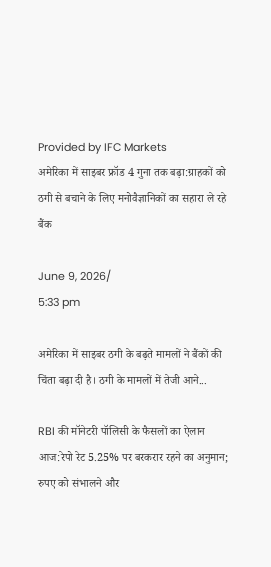Provided by IFC Markets
अमेरिका में साइबर फ्रॉड 4 गुना तक बढ़ा:ग्राहकों को ठगी से बचाने के लिए मनोवैज्ञानिकों का सहारा ले रहे बैंक

June 9, 2026/
5:33 pm

अमेरिका में साइबर ठगी के बढ़ते मामलों ने बैंकों की चिंता बढ़ा दी है। ठगी के मामलों में तेजी आने...

RBI की मॉनेटरी पॉलिसी के फैसलों का ऐलान आज:रेपो रेट 5.25% पर बरकरार रहने का अनुमान; रुपए को संभालने और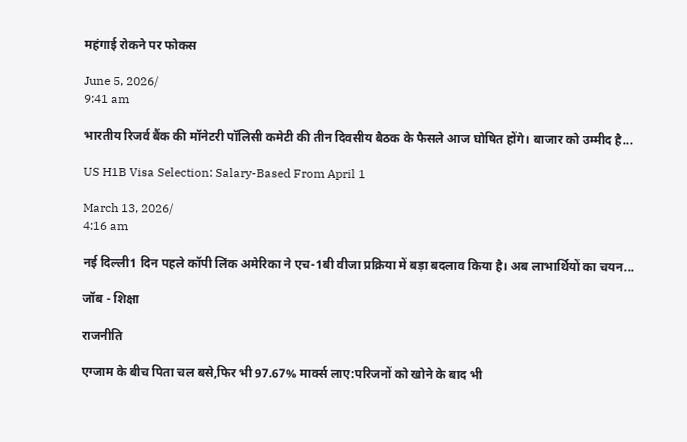महंगाई रोकने पर फोकस

June 5, 2026/
9:41 am

भारतीय रिजर्व बैंक की मॉनेटरी पॉलिसी कमेटी की तीन दिवसीय बैठक के फैसले आज घोषित होंगे। बाजार को उम्मीद है...

US H1B Visa Selection: Salary-Based From April 1

March 13, 2026/
4:16 am

नई दिल्ली1 दिन पहले कॉपी लिंक अमेरिका ने एच-1बी वीजा प्रक्रिया में बड़ा बदलाव किया है। अब लाभार्थियों का चयन...

जॉब - शिक्षा

राजनीति

एग्जाम के बीच पिता चल बसे,फिर भी 97.67% मार्क्स लाए:परिजनों को खोने के बाद भी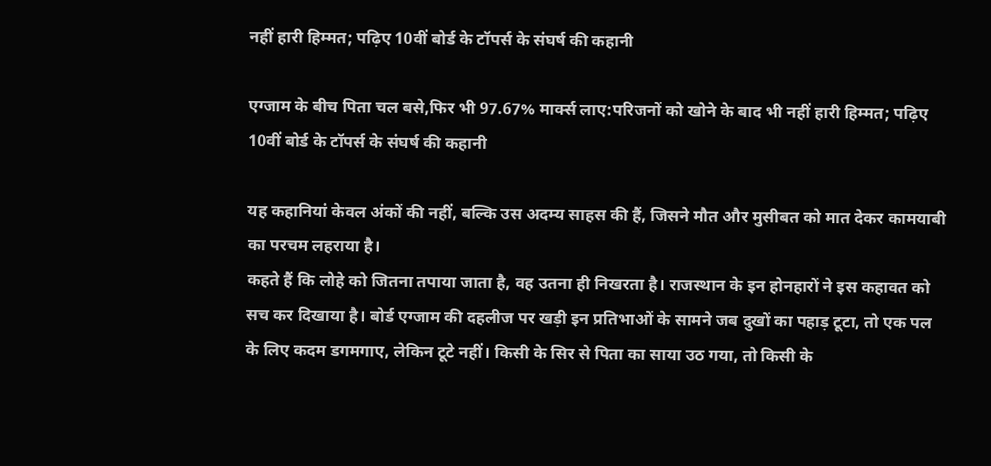नहीं हारी हिम्मत; पढ़िए 10वीं बोर्ड के टॉपर्स के संघर्ष की कहानी

एग्जाम के बीच पिता चल बसे,फिर भी 97.67% मार्क्स लाए:परिजनों को खोने के बाद भी नहीं हारी हिम्मत; पढ़िए 10वीं बोर्ड के टॉपर्स के संघर्ष की कहानी

यह कहानियां केवल अंकों की नहीं, बल्कि उस अदम्य साहस की हैं, जिसने मौत और मुसीबत को मात देकर कामयाबी का परचम लहराया है।
कहते हैं कि लोहे को जितना तपाया जाता है, वह उतना ही निखरता है। राजस्थान के इन होनहारों ने इस कहावत को सच कर दिखाया है। बोर्ड एग्जाम की दहलीज पर खड़ी इन प्रतिभाओं के सामने जब दुखों का पहाड़ टूटा, तो एक पल के लिए कदम डगमगाए, लेकिन टूटे नहीं। किसी के सिर से पिता का साया उठ गया, तो किसी के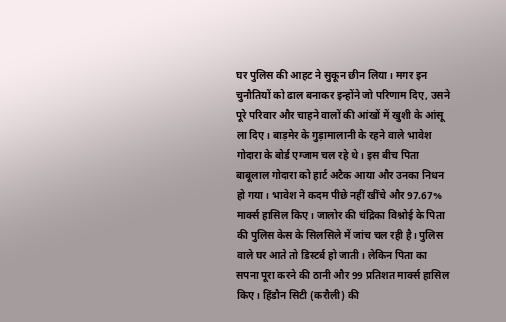घर पुलिस की आहट ने सुकून छीन लिया। मगर इन चुनौतियों को ढाल बनाकर इन्होंने जो परिणाम दिए, उसने पूरे परिवार और चाहने वालों की आंखों में खुशी के आंसू ला दिए। बाड़मेर के गुड़ामालानी के रहने वाले भावेश गोदारा के बोर्ड एग्जाम चल रहे थे। इस बीच पिता बाबूलाल गोदारा को हार्ट अटैक आया और उनका निधन हो गया। भावेश ने कदम पीछे नहीं खींचे और 97.67% मार्क्स हासिल किए। जालोर की चंद्रिका विश्नोई के पिता की पुलिस केस के सिलसिले में जांच चल रही है। पुलिस वाले घर आते तो डिस्टर्ब हो जाती। लेकिन पिता का सपना पूरा करने की ठानी और 99 प्रतिशत मार्क्स हासिल किए। हिंडौन सिटी (करौली) की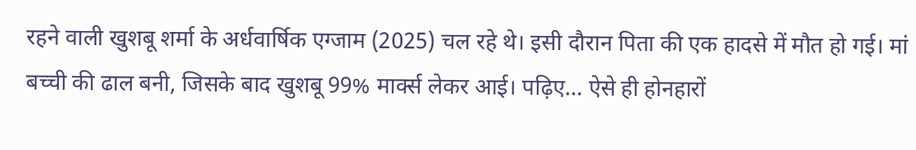रहने वाली खुशबू शर्मा के अर्धवार्षिक एग्जाम (2025) चल रहे थे। इसी दौरान पिता की एक हादसे में मौत हो गई। मां बच्ची की ढाल बनी, जिसके बाद खुशबू 99% मार्क्स लेकर आई। पढ़िए… ऐसे ही होनहारों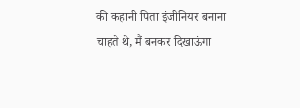की कहानी पिता इंजीनियर बनाना चाहते थे, मैं बनकर दिखाऊंगा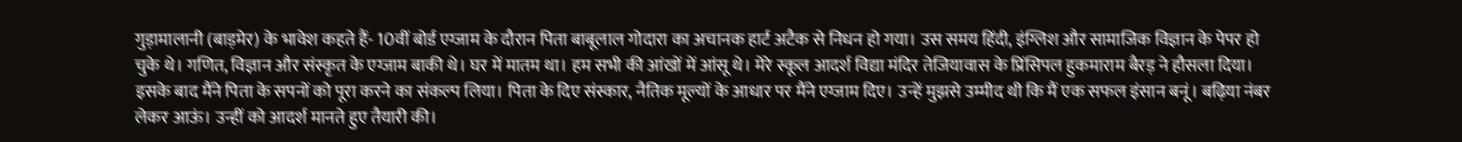गुड़ामालानी (बाड़मेर) के भावेश कहते हैं- 10वीं बोर्ड एग्जाम के दौरान पिता बाबूलाल गोदारा का अचानक हार्ट अटैक से निधन हो गया। उस समय हिंदी, इंग्लिश और सामाजिक विज्ञान के पेपर हो चुके थे। गणित, विज्ञान और संस्कृत के एग्जाम बाकी थे। घर में मातम था। हम सभी की आंखों में आंसू थे। मेरे स्कूल आदर्श विद्या मंदिर तेजियावास के प्रिंसिपल हुकमाराम बैरड़ ने हौसला दिया। इसके बाद मैंने पिता के सपनों को पूरा करने का संकल्प लिया। पिता के दिए संस्कार, नैतिक मूल्यों के आधार पर मैंने एग्जाम दिए। उन्हें मुझसे उम्मीद थी कि मैं एक सफल इंसान बनूं। बढ़िया नंबर लेकर आऊं। उन्हीं को आदर्श मानते हुए तैयारी की।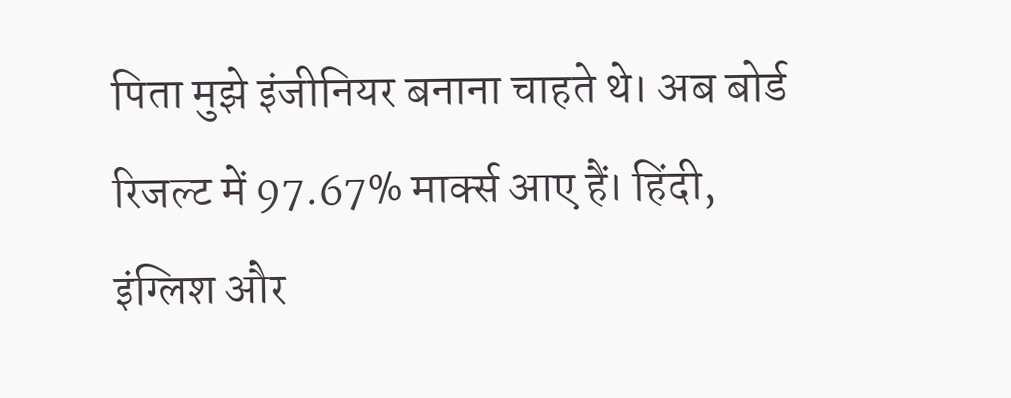पिता मुझे इंजीनियर बनाना चाहते थे। अब बोर्ड रिजल्ट में 97.67% मार्क्स आए हैं। हिंदी, इंग्लिश और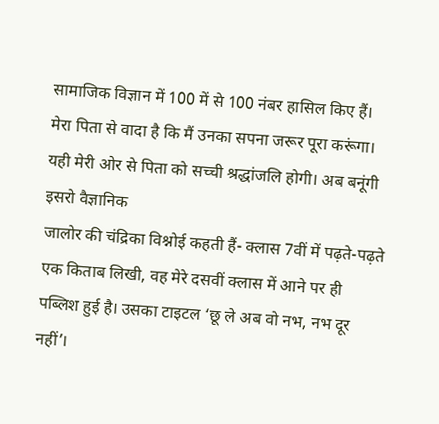सामाजिक विज्ञान में 100 में से 100 नंबर हासिल किए हैं। मेरा पिता से वादा है कि मैं उनका सपना जरूर पूरा करूंगा। यही मेरी ओर से पिता को सच्ची श्रद्धांजलि होगी। अब बनूंगी इसरो वैज्ञानिक
जालोर की चंद्रिका विश्नोई कहती हैं- क्लास 7वीं में पढ़ते-पढ़ते एक किताब लिखी, वह मेरे दसवीं क्लास में आने पर ही पब्लिश हुई है। उसका टाइटल ‘छू ले अब वो नभ, नभ दूर नहीं’।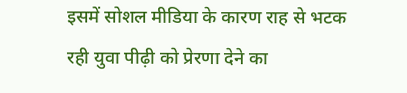इसमें सोशल मीडिया के कारण राह से भटक रही युवा पीढ़ी को प्रेरणा देने का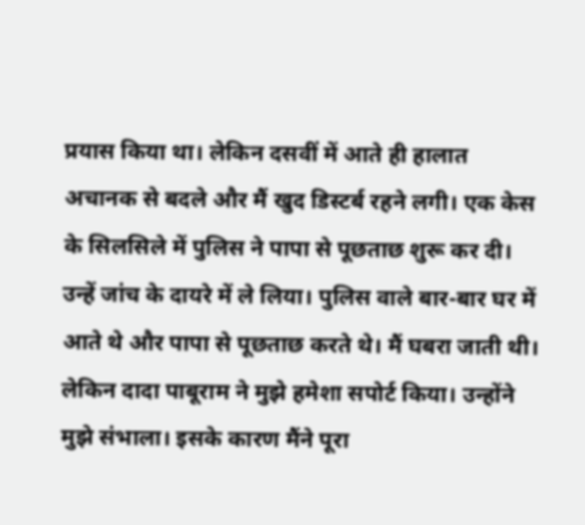प्रयास किया था। लेकिन दसवीं में आते ही हालात अचानक से बदले और मैं खुद डिस्टर्ब रहने लगी। एक केस के सिलसिले में पुलिस ने पापा से पूछताछ शुरू कर दी। उन्हें जांच के दायरे में ले लिया। पुलिस वाले बार-बार घर में आते थे और पापा से पूछताछ करते थे। मैं घबरा जाती थी। लेकिन दादा पाबूराम ने मुझे हमेशा सपोर्ट किया। उन्होंने मुझे संभाला। इसके कारण मैंने पूरा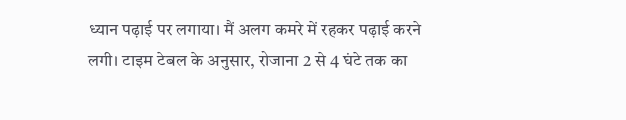ध्यान पढ़ाई पर लगाया। मैं अलग कमरे में रहकर पढ़ाई करने लगी। टाइम टेबल के अनुसार, रोजाना 2 से 4 घंटे तक का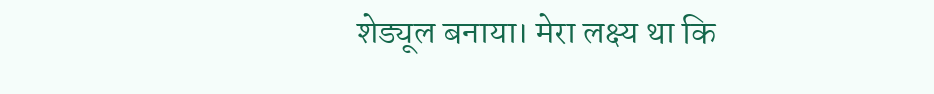शेड्यूल बनाया। मेरा लक्ष्य था कि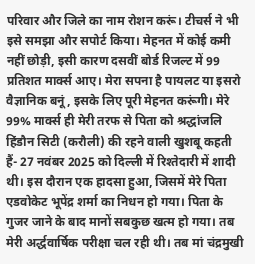परिवार और जिले का नाम रोशन करूं। टीचर्स ने भी इसे समझा और सपोर्ट किया। मेहनत में कोई कमी नहीं छोड़ी, इसी कारण दसवीं बोर्ड रिजल्ट में 99 प्रतिशत मार्क्स आए। मेरा सपना है पायलट या इसरो वैज्ञानिक बनूं, इसके लिए पूरी मेहनत करूंगी। मेरे 99% मार्क्स ही मेरी तरफ से पिता को श्रद्धांजलि
हिंडौन सिटी (करौली) की रहने वाली खुशबू कहती हैं- 27 नवंबर 2025 को दिल्ली में रिश्तेदारी में शादी थी। इस दौरान एक हादसा हुआ, जिसमें मेरे पिता एडवोकेट भूपेंद्र शर्मा का निधन हो गया। पिता के गुजर जाने के बाद मानों सबकुछ खत्म हो गया। तब मेरी अर्द्धवार्षिक परीक्षा चल रही थी। तब मां चंद्रमुखी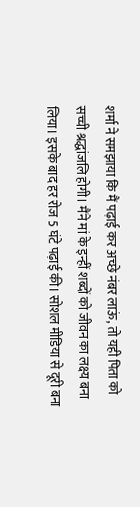शर्मा ने समझाया कि मैं पढ़ाई कर अच्छे नंबर लाऊं, तो यही पिता को सच्ची श्रद्धांजलि होगी। मैंने मां के इन्हीं शब्दों को जीवन का लक्ष्य बना लिया। इसके बाद हर रोज 5 घंटे पढ़ाई की। सोशल मीडिया से दूरी बना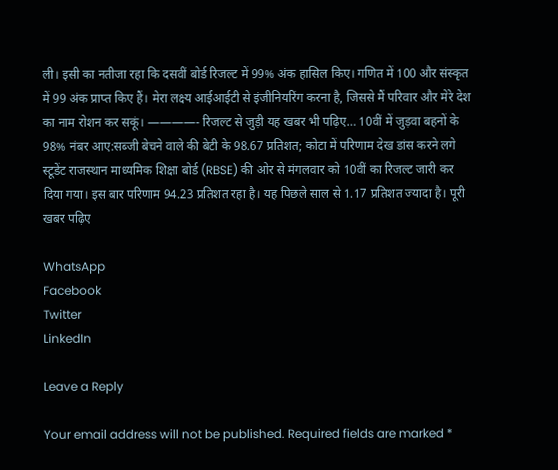ली। इसी का नतीजा रहा कि दसवीं बोर्ड रिजल्ट में 99% अंक हासिल किए। गणित में 100 और संस्कृत में 99 अंक प्राप्त किए हैं। मेरा लक्ष्य आईआईटी से इंजीनियरिंग करना है, जिससे मैं परिवार और मेरे देश का नाम रोशन कर सकूं। ————- रिजल्ट से जुड़ी यह खबर भी पढ़िए… 10वीं में जुड़वा बहनों के 98% नंबर आए:सब्जी बेचने वाले की बेटी के 98.67 प्रतिशत; कोटा में परिणाम देख डांस करने लगे स्टूडेंट राजस्थान माध्यमिक शिक्षा बोर्ड (RBSE) की ओर से मंगलवार को 10वीं का रिजल्ट जारी कर दिया गया। इस बार परिणाम 94.23 प्रतिशत रहा है। यह पिछले साल से 1.17 प्रतिशत ज्यादा है। पूरी खबर पढ़िए

WhatsApp
Facebook
Twitter
LinkedIn

Leave a Reply

Your email address will not be published. Required fields are marked *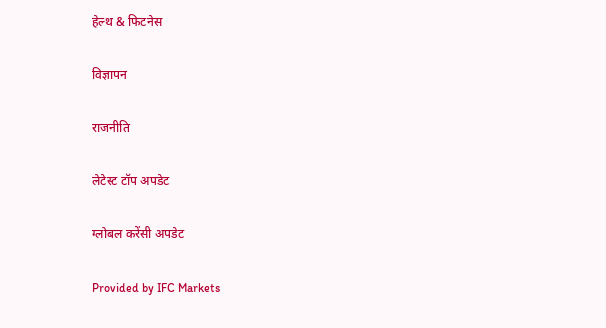हेल्थ & फिटनेस

विज्ञापन

राजनीति

लेटेस्ट टॉप अपडेट

ग्लोबल करेंसी अपडेट

Provided by IFC Markets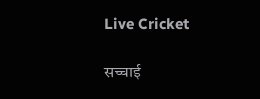Live Cricket

सच्चाई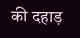की दहाड़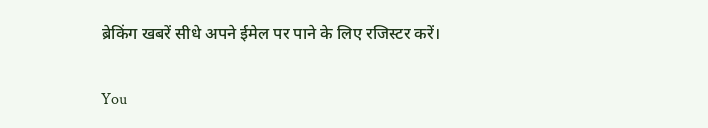ब्रेकिंग खबरें सीधे अपने ईमेल पर पाने के लिए रजिस्टर करें।

You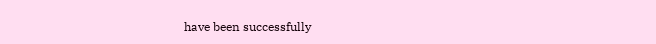have been successfully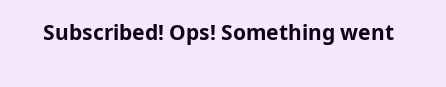Subscribed! Ops! Something went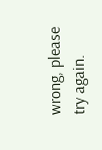wrong, please try again.